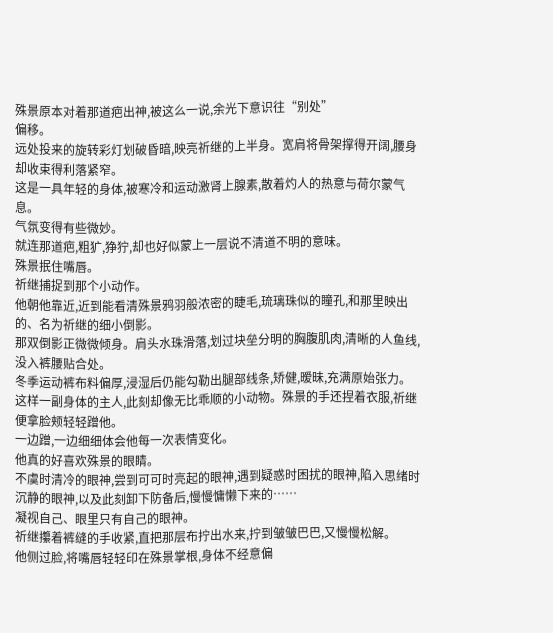殊景原本对着那道疤出神,被这么一说,余光下意识往“别处”
偏移。
远处投来的旋转彩灯划破昏暗,映亮祈继的上半身。宽肩将骨架撑得开阔,腰身却收束得利落紧窄。
这是一具年轻的身体,被寒冷和运动激肾上腺素,散着灼人的热意与荷尔蒙气息。
气氛变得有些微妙。
就连那道疤,粗犷,狰狞,却也好似蒙上一层说不清道不明的意味。
殊景抿住嘴唇。
祈继捕捉到那个小动作。
他朝他靠近,近到能看清殊景鸦羽般浓密的睫毛,琉璃珠似的瞳孔,和那里映出的、名为祈继的细小倒影。
那双倒影正微微倾身。肩头水珠滑落,划过块垒分明的胸腹肌肉,清晰的人鱼线,没入裤腰贴合处。
冬季运动裤布料偏厚,浸湿后仍能勾勒出腿部线条,矫健,暧昧,充满原始张力。
这样一副身体的主人,此刻却像无比乖顺的小动物。殊景的手还捏着衣服,祈继便拿脸颊轻轻蹭他。
一边蹭,一边细细体会他每一次表情变化。
他真的好喜欢殊景的眼睛。
不虞时清冷的眼神,尝到可可时亮起的眼神,遇到疑惑时困扰的眼神,陷入思绪时沉静的眼神,以及此刻卸下防备后,慢慢慵懒下来的……
凝视自己、眼里只有自己的眼神。
祈继攥着裤缝的手收紧,直把那层布拧出水来,拧到皱皱巴巴,又慢慢松解。
他侧过脸,将嘴唇轻轻印在殊景掌根,身体不经意偏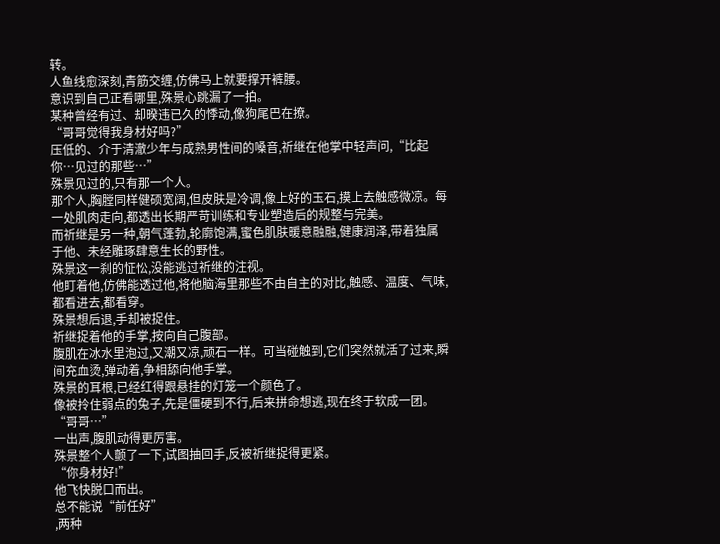转。
人鱼线愈深刻,青筋交缠,仿佛马上就要撑开裤腰。
意识到自己正看哪里,殊景心跳漏了一拍。
某种曾经有过、却暌违已久的悸动,像狗尾巴在撩。
“哥哥觉得我身材好吗?”
压低的、介于清澈少年与成熟男性间的嗓音,祈继在他掌中轻声问,“比起你…见过的那些…”
殊景见过的,只有那一个人。
那个人,胸膛同样健硕宽阔,但皮肤是冷调,像上好的玉石,摸上去触感微凉。每一处肌肉走向,都透出长期严苛训练和专业塑造后的规整与完美。
而祈继是另一种,朝气蓬勃,轮廓饱满,蜜色肌肤暖意融融,健康润泽,带着独属于他、未经雕琢肆意生长的野性。
殊景这一刹的怔忪,没能逃过祈继的注视。
他盯着他,仿佛能透过他,将他脑海里那些不由自主的对比,触感、温度、气味,都看进去,都看穿。
殊景想后退,手却被捉住。
祈继捉着他的手掌,按向自己腹部。
腹肌在冰水里泡过,又潮又凉,顽石一样。可当碰触到,它们突然就活了过来,瞬间充血烫,弹动着,争相舔向他手掌。
殊景的耳根,已经红得跟悬挂的灯笼一个颜色了。
像被拎住弱点的兔子,先是僵硬到不行,后来拼命想逃,现在终于软成一团。
“哥哥…”
一出声,腹肌动得更厉害。
殊景整个人颤了一下,试图抽回手,反被祈继捉得更紧。
“你身材好!”
他飞快脱口而出。
总不能说“前任好”
,两种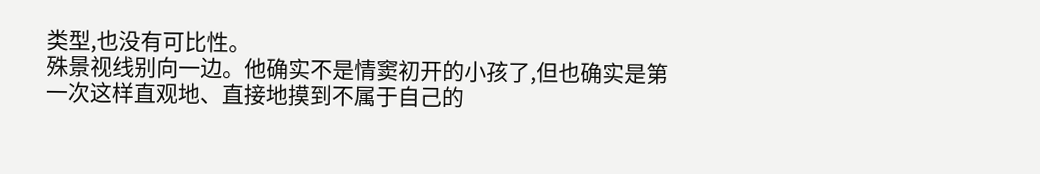类型,也没有可比性。
殊景视线别向一边。他确实不是情窦初开的小孩了,但也确实是第一次这样直观地、直接地摸到不属于自己的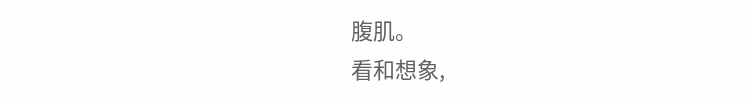腹肌。
看和想象,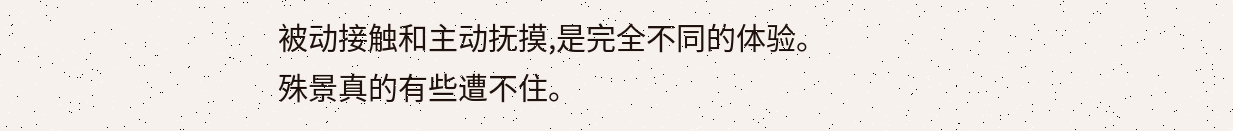被动接触和主动抚摸,是完全不同的体验。
殊景真的有些遭不住。